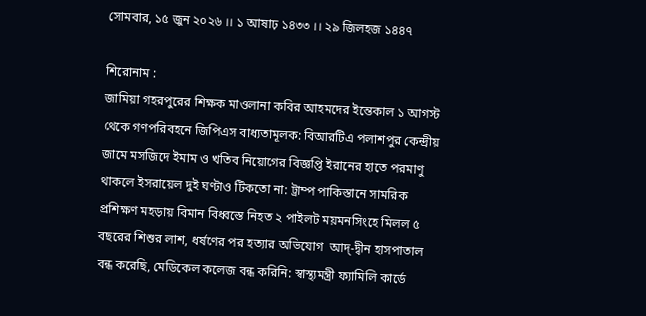সোমবার, ১৫ জুন ২০২৬ ।। ১ আষাঢ় ১৪৩৩ ।। ২৯ জিলহজ ১৪৪৭

শিরোনাম :
জামিয়া গহরপুরের শিক্ষক মাওলানা কবির আহমদের ইন্তেকাল ১ আগস্ট থেকে গণপরিবহনে জিপিএস বাধ্যতামূলক: বিআরটিএ পলাশপুর কেন্দ্রীয় জামে মসজিদে ইমাম ও খতিব নিয়োগের বিজ্ঞপ্তি ইরানের হাতে পরমাণু থাকলে ইসরায়েল দুই ঘণ্টাও টিকতো না: ট্রাম্প পাকিস্তানে সামরিক প্রশিক্ষণ মহড়ায় বিমান বিধ্বস্তে নিহত ২ পাইলট ময়মনসিংহে মিলল ৫ বছরের শিশুর লাশ, ধর্ষণের পর হত্যার অভিযোগ  আদ্-দ্বীন হাসপাতাল বন্ধ করেছি, মেডিকেল কলেজ বন্ধ করিনি: স্বাস্থ্যমন্ত্রী ফ্যামিলি কার্ডে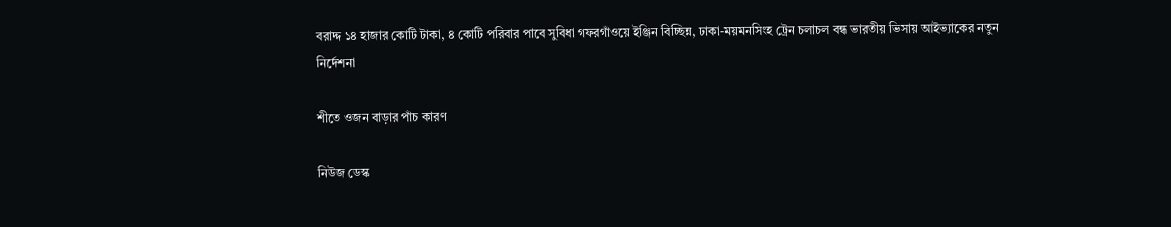বরাদ্দ ১৪ হাজার কোটি টাকা, ৪ কোটি পরিবার পাবে সুবিধা গফরগাঁওয়ে ইঞ্জিন বিচ্ছিন্ন, ঢাকা-ময়মনসিংহ ট্রেন চলাচল বন্ধ ভারতীয় ভিসায় আইভ্যাকের নতুন নির্দেশনা

শীতে ওজন বাড়ার পাঁচ কারণ

নিউজ ডেস্ক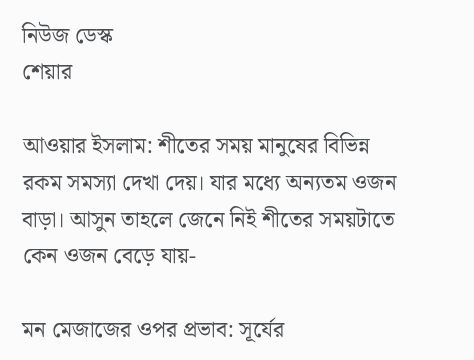নিউজ ডেস্ক
শেয়ার

আওয়ার ইসলাম: শীতের সময় মানুষের বিভিন্ন রকম সমস্যা দেখা দেয়। যার মধ্যে অন্যতম ওজন বাড়া। আসুন তাহলে জেনে নিই শীতের সময়টাতে কেন ওজন বেড়ে যায়-

মন মেজাজের ওপর প্রভাব: সূর্যের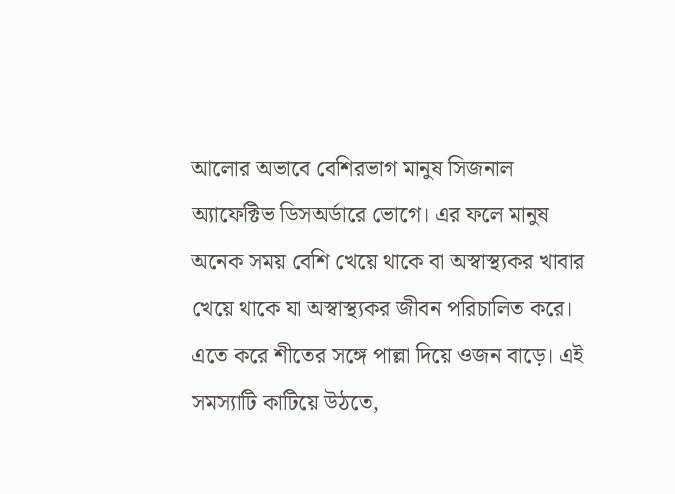আলোর অভাবে বেশিরভাগ মানুষ সিজনাল অ্যাফেক্টিভ ডিসঅর্ডারে ভোগে। এর ফলে মানুষ অনেক সময় বেশি খেয়ে থাকে বা অস্বাস্থ্যকর খাবার খেয়ে থাকে যা অস্বাস্থ্যকর জীবন পরিচালিত করে। এতে করে শীতের সঙ্গে পাল্লা দিয়ে ওজন বাড়ে। এই সমস্যাটি কাটিয়ে উঠতে,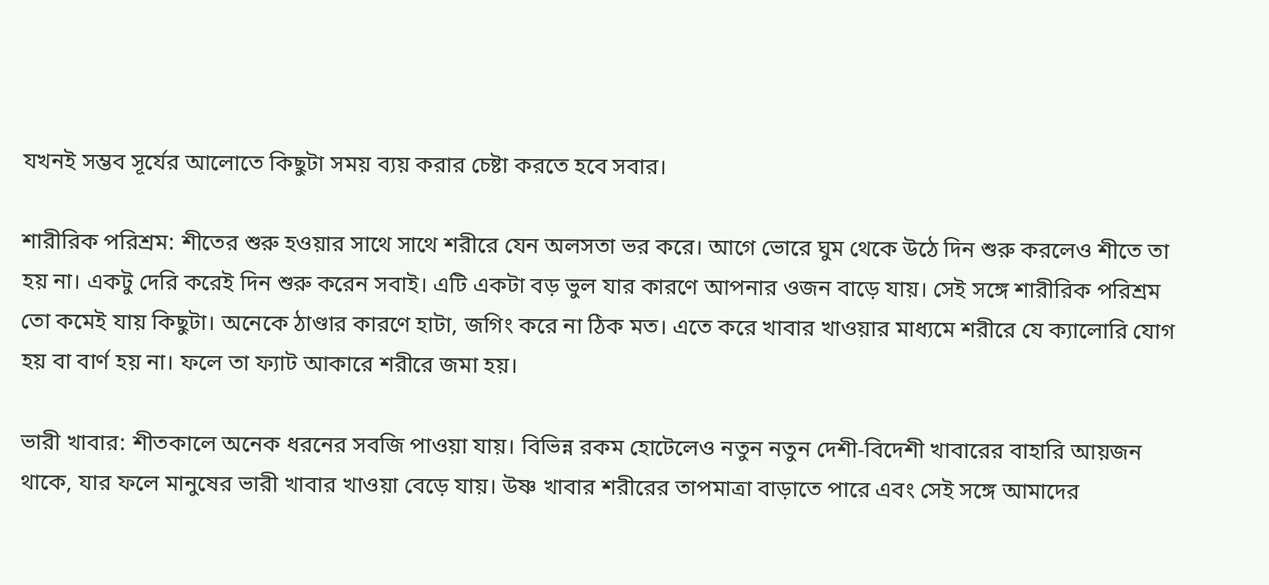যখনই সম্ভব সূর্যের আলোতে কিছুটা সময় ব্যয় করার চেষ্টা করতে হবে সবার।

শারীরিক পরিশ্রম: শীতের শুরু হওয়ার সাথে সাথে শরীরে যেন অলসতা ভর করে। আগে ভোরে ঘুম থেকে উঠে দিন শুরু করলেও শীতে তা হয় না। একটু দেরি করেই দিন শুরু করেন সবাই। এটি একটা বড় ভুল যার কারণে আপনার ওজন বাড়ে যায়। সেই সঙ্গে শারীরিক পরিশ্রম তো কমেই যায় কিছুটা। অনেকে ঠাণ্ডার কারণে হাটা, জগিং করে না ঠিক মত। এতে করে খাবার খাওয়ার মাধ্যমে শরীরে যে ক্যালোরি যোগ হয় বা বার্ণ হয় না। ফলে তা ফ্যাট আকারে শরীরে জমা হয়।

ভারী খাবার: শীতকালে অনেক ধরনের সবজি পাওয়া যায়। বিভিন্ন রকম হোটেলেও নতুন নতুন দেশী-বিদেশী খাবারের বাহারি আয়জন থাকে, যার ফলে মানুষের ভারী খাবার খাওয়া বেড়ে যায়। উষ্ণ খাবার শরীরের তাপমাত্রা বাড়াতে পারে এবং সেই সঙ্গে আমাদের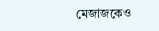মেজাজকেও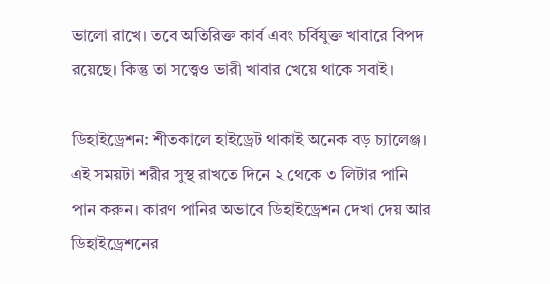ভালো রাখে। তবে অতিরিক্ত কার্ব এবং চর্বিযুক্ত খাবারে বিপদ রয়েছে। কিন্তু তা সত্ত্বেও ভারী খাবার খেয়ে থাকে সবাই।

ডিহাইড্রেশন: শীতকালে হাইড্রেট থাকাই অনেক বড় চ্যালেঞ্জ। এই সময়টা শরীর সুস্থ রাখতে দিনে ২ থেকে ৩ লিটার পানি পান করুন। কারণ পানির অভাবে ডিহাইড্রেশন দেখা দেয় আর ডিহাইড্রেশনের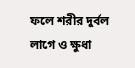ফলে শরীর দুর্বল লাগে ও ক্ষুধা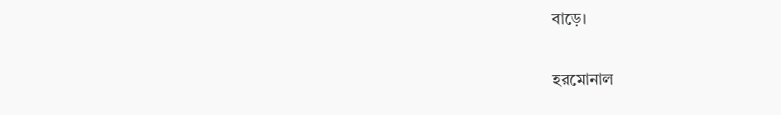বাড়ে।

হরমোনাল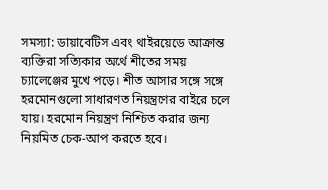সমস্যা: ডায়াবেটিস এবং থাইরয়েডে আক্রান্ত ব্যক্তিরা সত্যিকার অর্থে শীতের সময় চ্যালেঞ্জের মুখে পড়ে। শীত আসার সঙ্গে সঙ্গে হরমোনগুলো সাধারণত নিয়ন্ত্রণের বাইরে চলে যায়। হরমোন নিয়ন্ত্রণ নিশ্চিত করার জন্য নিয়মিত চেক-আপ করতে হবে।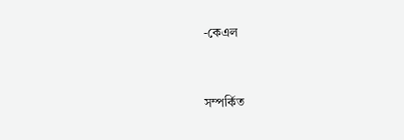-কেএল


সম্পর্কিত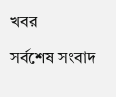খবর

সর্বশেষ সংবাদ